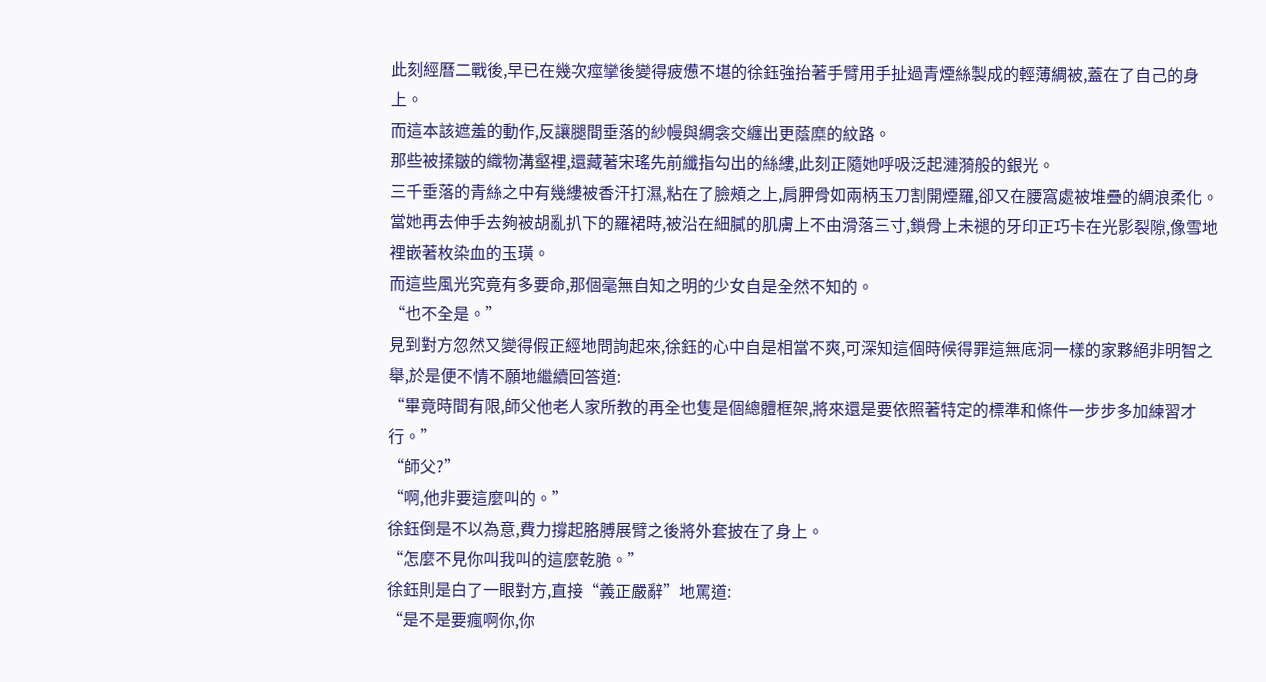此刻經曆二戰後,早已在幾次痙攣後變得疲憊不堪的徐鈺強抬著手臂用手扯過青煙絲製成的輕薄綢被,蓋在了自己的身上。
而這本該遮羞的動作,反讓腿間垂落的紗幔與綢衾交纏出更蔭糜的紋路。
那些被揉皺的織物溝壑裡,還藏著宋瑤先前纖指勾出的絲縷,此刻正隨她呼吸泛起漣漪般的銀光。
三千垂落的青絲之中有幾縷被香汗打濕,粘在了臉頰之上,肩胛骨如兩柄玉刀割開煙羅,卻又在腰窩處被堆疊的綢浪柔化。當她再去伸手去夠被胡亂扒下的羅裙時,被沿在細膩的肌膚上不由滑落三寸,鎖骨上未褪的牙印正巧卡在光影裂隙,像雪地裡嵌著枚染血的玉璜。
而這些風光究竟有多要命,那個毫無自知之明的少女自是全然不知的。
“也不全是。”
見到對方忽然又變得假正經地問詢起來,徐鈺的心中自是相當不爽,可深知這個時候得罪這無底洞一樣的家夥絕非明智之舉,於是便不情不願地繼續回答道:
“畢竟時間有限,師父他老人家所教的再全也隻是個總體框架,將來還是要依照著特定的標準和條件一步步多加練習才行。”
“師父?”
“啊,他非要這麼叫的。”
徐鈺倒是不以為意,費力撐起胳膊展臂之後將外套披在了身上。
“怎麼不見你叫我叫的這麼乾脆。”
徐鈺則是白了一眼對方,直接“義正嚴辭”地罵道:
“是不是要瘋啊你,你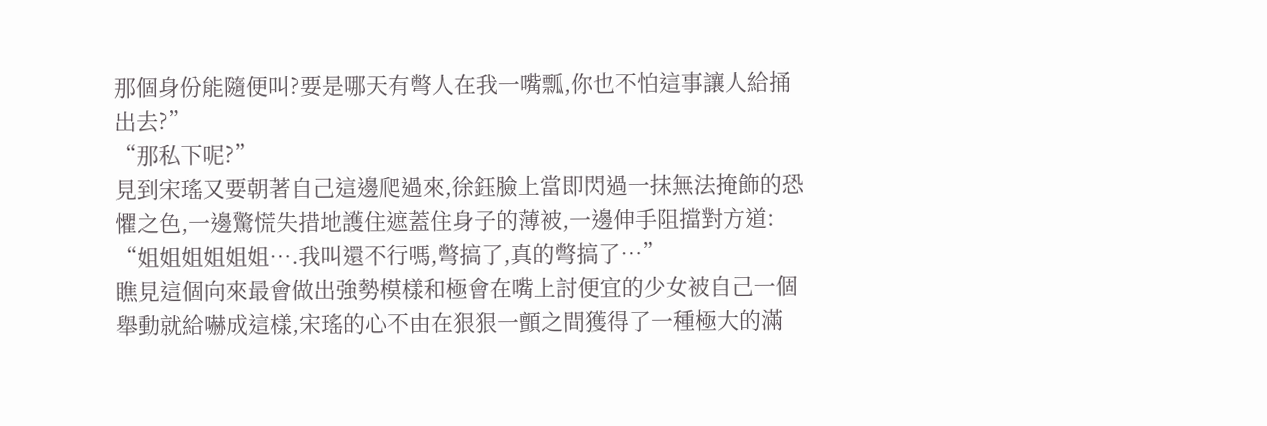那個身份能隨便叫?要是哪天有彆人在我一嘴瓢,你也不怕這事讓人給捅出去?”
“那私下呢?”
見到宋瑤又要朝著自己這邊爬過來,徐鈺臉上當即閃過一抹無法掩飾的恐懼之色,一邊驚慌失措地護住遮蓋住身子的薄被,一邊伸手阻擋對方道:
“姐姐姐姐姐姐….我叫還不行嗎,彆搞了,真的彆搞了…”
瞧見這個向來最會做出強勢模樣和極會在嘴上討便宜的少女被自己一個舉動就給嚇成這樣,宋瑤的心不由在狠狠一顫之間獲得了一種極大的滿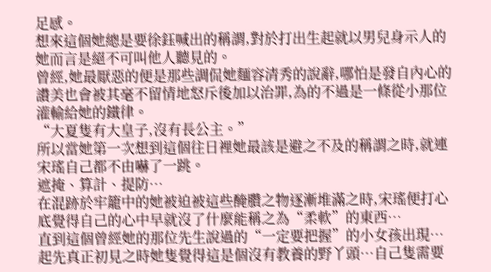足感。
想來這個她總是要徐鈺喊出的稱謂,對於打出生起就以男兒身示人的她而言是絕不可叫他人聽見的。
曾經,她最厭惡的便是那些調侃她麵容清秀的說辭,哪怕是發自內心的讚美也會被其毫不留情地怒斥後加以治罪,為的不過是一條從小那位灌輸給她的鐵律。
“大夏隻有大皇子,沒有長公主。”
所以當她第一次想到這個往日裡她最該是避之不及的稱謂之時,就連宋瑤自己都不由嚇了一跳。
遮掩、算計、提防…
在混跡於牢籠中的她被迫被這些醃臢之物逐漸堆滿之時,宋瑤便打心底覺得自己的心中早就沒了什麼能稱之為“柔軟”的東西…
直到這個曾經她的那位先生說過的“一定要把握”的小女孩出現…
起先真正初見之時她隻覺得這是個沒有教養的野丫頭…自己隻需要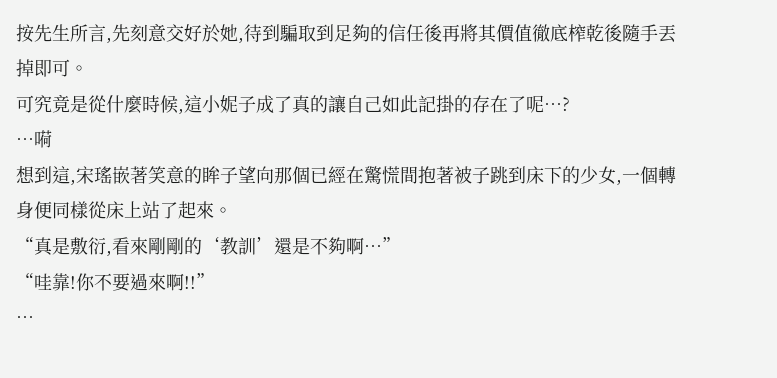按先生所言,先刻意交好於她,待到騙取到足夠的信任後再將其價值徹底榨乾後隨手丟掉即可。
可究竟是從什麼時候,這小妮子成了真的讓自己如此記掛的存在了呢…?
…嗬
想到這,宋瑤嵌著笑意的眸子望向那個已經在驚慌間抱著被子跳到床下的少女,一個轉身便同樣從床上站了起來。
“真是敷衍,看來剛剛的‘教訓’還是不夠啊…”
“哇靠!你不要過來啊!!”
…